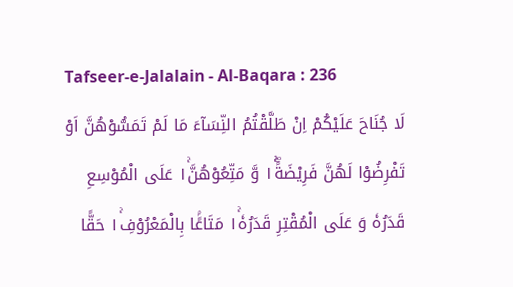Tafseer-e-Jalalain - Al-Baqara : 236
لَا جُنَاحَ عَلَیْكُمْ اِنْ طَلَّقْتُمُ النِّسَآءَ مَا لَمْ تَمَسُّوْهُنَّ اَوْ تَفْرِضُوْا لَهُنَّ فَرِیْضَةً١ۖۚ وَّ مَتِّعُوْهُنَّ١ۚ عَلَى الْمُوْسِعِ قَدَرُهٗ وَ عَلَى الْمُقْتِرِ قَدَرُهٗ١ۚ مَتَاعًۢا بِالْمَعْرُوْفِ١ۚ حَقًّا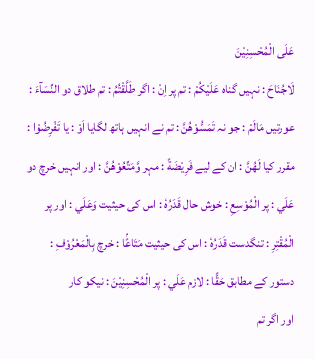عَلَى الْمُحْسِنِیْنَ
لَاجُنَاحَ : نہیں گناہ عَلَيْكُمْ : تم پر اِنْ : اگر طَلَّقْتُمُ : تم طلاق دو النِّسَآءَ : عورتیں مَالَمْ : جو نہ تَمَسُّوْھُنَّ : تم نے انہیں ہاتھ لگایا اَوْ : یا تَفْرِضُوْا : مقرر کیا لَھُنَّ : ان کے لیے فَرِيْضَةً : مہر وَّمَتِّعُوْھُنَّ : اور انہیں خرچ دو عَلَي : پر الْمُوْسِعِ : خوش حال قَدَرُهٗ : اس کی حیثیت وَعَلَي : اور پر الْمُقْتِرِ : تنگدست قَدَرُهٗ : اس کی حیثیت مَتَاعًۢا : خرچ بِالْمَعْرُوْفِ : دستور کے مطابق حَقًّا : لازم عَلَي : پر الْمُحْسِنِيْنَ : نیکو کار
اور اگر تم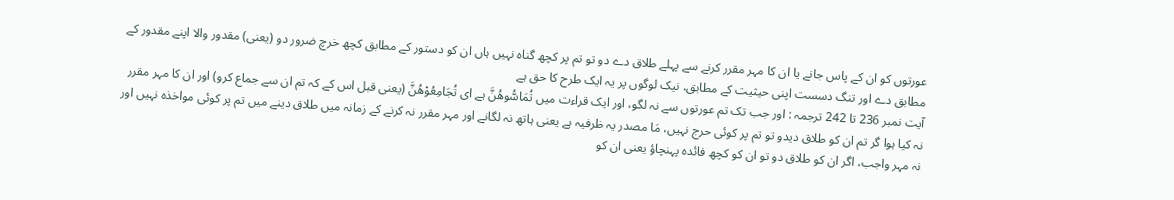عورتوں کو ان کے پاس جانے یا ان کا مہر مقرر کرنے سے پہلے طلاق دے دو تو تم پر کچھ گناہ نہیں ہاں ان کو دستور کے مطابق کچھ خرچ ضرور دو (یعنی) مقدور والا اپنے مقدور کے مطابق دے اور تنگ دسست اپنی حیثیت کے مطابق، نیک لوگوں پر یہ ایک طرح کا حق ہے
آیت نمبر 236 تا 242 ترجمہ : اور جب تک تم عورتوں سے نہ لگو، اور ایک قراءت میں تُمَاسُّوھُنَّ ہے ای تُجَامِعُوْھُنَّ (یعنی قبل اس کے کہ تم ان سے جماع کرو) اور ان کا مہر مقرر نہ کیا ہوا گر تم ان کو طلاق دیدو تو تم پر کوئی حرج نہیں، مَا مصدر یہ ظرفیہ ہے یعنی ہاتھ نہ لگانے اور مہر مقرر نہ کرنے کے زمانہ میں طلاق دینے میں تم پر کوئی مواخذہ نہیں اور نہ مہر واجب، اگر ان کو طلاق دو تو ان کو کچھ فائدہ پہنچاؤ یعنی ان کو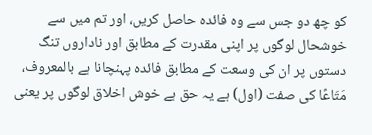کو چھ دو جس سے وہ فائدہ حاصل کریں، اور تم میں سے خوشحال لوگوں پر اپنی مقدرت کے مطابق اور ناداروں تنگ دستوں پر ان کی وسعت کے مطابق فائدہ پہنچانا ہے بالمعروف، مَتَاعًا کی صفت (اول) ہے یہ حق ہے خوش اخلاق لوگوں پر یعنی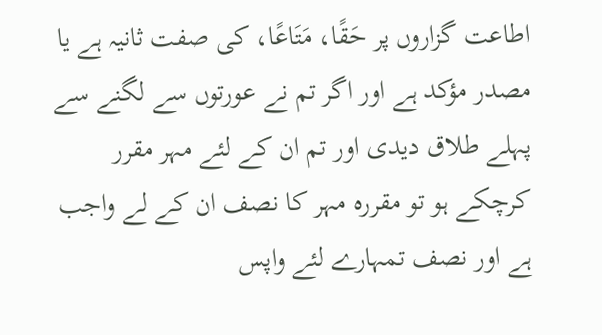اطاعت گزاروں پر حَقًا، مَتَاعًا، کی صفت ثانیہ ہے یا مصدر مؤکد ہے اور اگر تم نے عورتوں سے لگنے سے پہلے طلاق دیدی اور تم ان کے لئے مہر مقرر کرچکے ہو تو مقررہ مہر کا نصف ان کے لے واجب ہے اور نصف تمہارے لئے واپس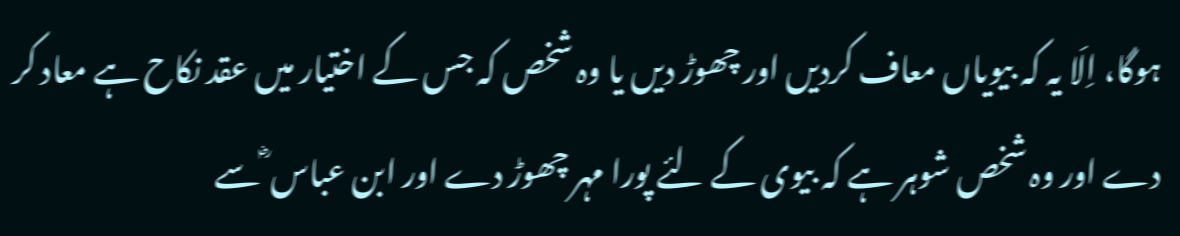ہوگا، اِلَا یہ کہ بیویاں معاف کردیں اور چھوڑ دیں یا وہ شخص کہ جس کے اختیار میں عقد نکاح ہے معاد کر دے اور وہ شخص شوہر ہے کہ بیوی کے لئے پورا مہر چھوڑ دے اور ابن عباس ؓ سے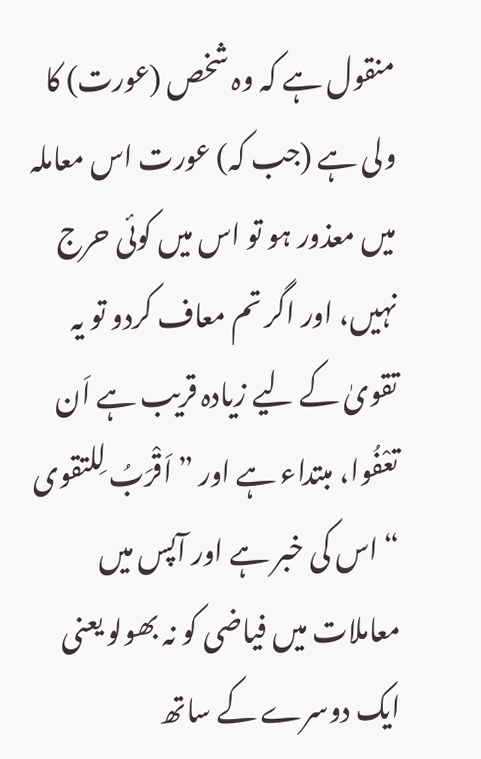منقول ہے کہ وہ شخص (عورت) کا ولی ہے (جب کہ) عورت اس معاملہ میں معذور ہو تو اس میں کوئی حرج نہیں، اور اگر تم معاف کردو تو یہ تقویٰ کے لیے زیادہ قریب ہے اَن تعْفُوا، مبتداء ہے اور ” اَقْرَبُ لِلتقوی “ اس کی خبر ہے اور آپس میں معاملات میں فیاضی کو نہ بھولو یعنی ایک دوسرے کے ساتھ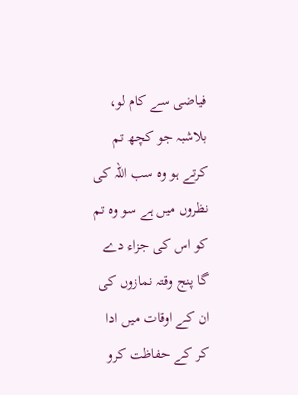فیاضی سے کام لو، بلاشبہ جو کچھ تم کرتے ہو وہ سب اللہ کی نظروں میں ہے سو وہ تم کو اس کی جزاء دے گا پنج وقتہ نمازوں کی ان کے اوقات میں ادا کر کے حفاظت کرو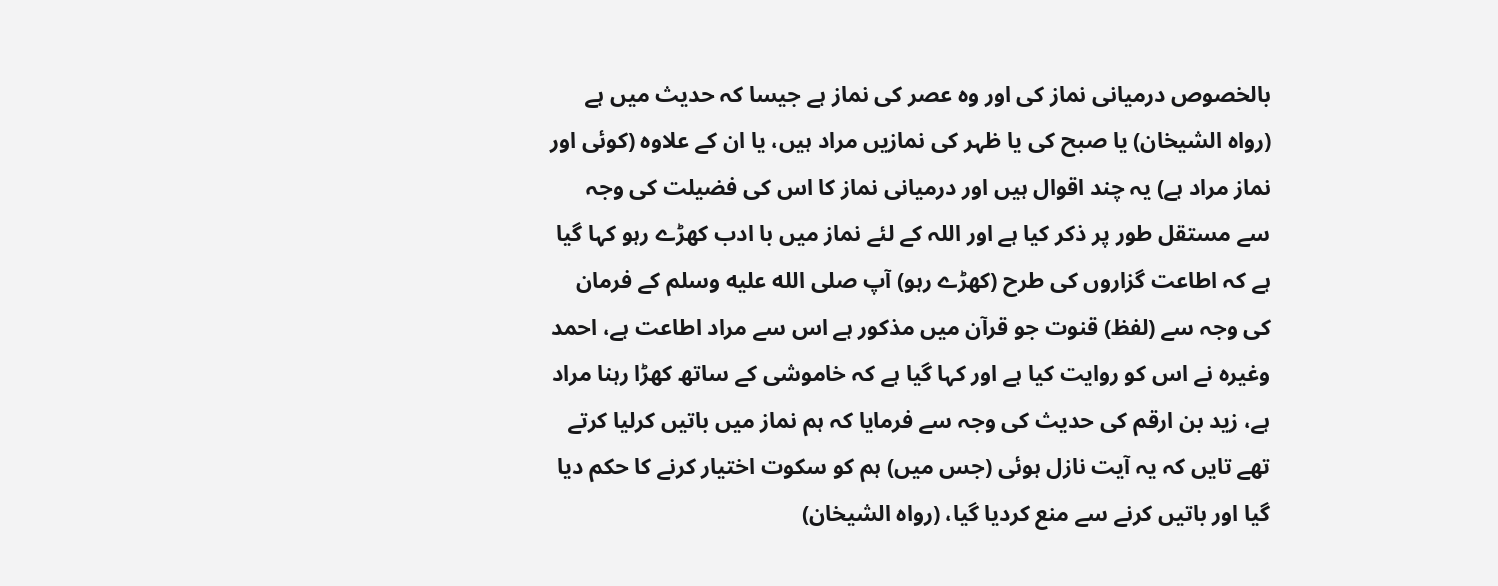بالخصوص درمیانی نماز کی اور وہ عصر کی نماز ہے جیسا کہ حدیث میں ہے (رواہ الشیخان) یا صبح کی یا ظہر کی نمازیں مراد ہیں، یا ان کے علاوہ (کوئی اور نماز مراد ہے) یہ چند اقوال ہیں اور درمیانی نماز کا اس کی فضیلت کی وجہ سے مستقل طور پر ذکر کیا ہے اور اللہ کے لئے نماز میں با ادب کھڑے رہو کہا گیا ہے کہ اطاعت گزاروں کی طرح (کھڑے رہو) آپ صلى الله عليه وسلم کے فرمان کی وجہ سے (لفظ) قنوت جو قرآن میں مذکور ہے اس سے مراد اطاعت ہے، احمد وغیرہ نے اس کو روایت کیا ہے اور کہا گیا ہے کہ خاموشی کے ساتھ کھڑا رہنا مراد ہے، زید بن ارقم کی حدیث کی وجہ سے فرمایا کہ ہم نماز میں باتیں کرلیا کرتے تھے تایں کہ یہ آیت نازل ہوئی (جس میں) ہم کو سکوت اختیار کرنے کا حکم دیا گیا اور باتیں کرنے سے منع کردیا گیا، (رواہ الشیخان)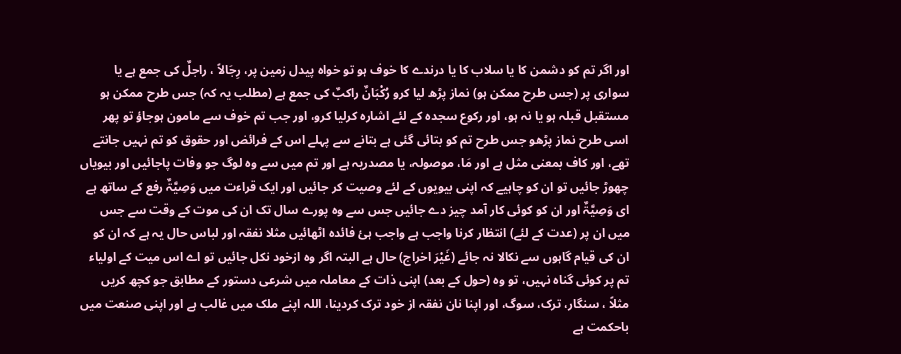اور اگر تم کو دشمن کا یا سلاب کا یا درندے کا خوف ہو تو خواہ پیدل زمین پر، رِجَالاً ، راجلٌ کی جمع ہے یا سواری پر (جس طرح ممکن ہو) نماز پڑھ لیا کرو رُکْبَانٌ راکبٌ کی جمع ہے (مطلب یہ کہ) جس طرح ممکن ہو مستقبل قبلہ ہو یا نہ ہو، اور رکوع سجدہ کے لئے اشارہ کرلیا کرو، اور جب تم خوف سے مامون ہوجاؤ تو پھر اسی طرح نماز پڑھو جس طرح تم کو بتائی گئی ہے بتانے سے پہلے اس کے فرائض اور حقوق کو تم نہیں جانتے تھے، اور کاف بمعنی مثل ہے اور مَا، موصولہ، یا مصدریہ ہے اور تم میں سے وہ لوگ جو وفات پاجائیں اور بیویاں چھوڑ جائیں تو ان کو چاہیے کہ اپنی بیویوں کے لئے وصیت کر جائیں اور ایک قراءت میں وَصِیَّۃٌ رفع کے ساتھ ہے ای وَصِیَّۃٌ اور ان کو کوئی کار آمد چیز دے جائیں جس سے وہ پورے سال تک ان کی موت کے وقت سے جس میں ان پر (عدت کے لئے) انتظار کرنا واجب ہے واجب ہئ فائدہ اٹھائیں مثلا نفقہ اور لباس حال یہ ہے کہ ان کو ان کی قیام گاہوں سے نکالا نہ جائے (غَیْرَ اخراج) حال ہے البتہ اگر وہ ازخود نکل جائیں تو اے اس میت کے اولیاء تم پر کوئی گناہ نہیں، تو وہ (حول کے بعد) اپنی ذات کے معاملہ میں شرعی دستور کے مطابق جو کچھ کریں مثلاً ، سنگار، ترک، سوگ، اور اپنا نان نفقہ از خود ترک کردینا، اللہ اپنے ملک میں غالب ہے اور اپنی صنعت میں باحکمت ہے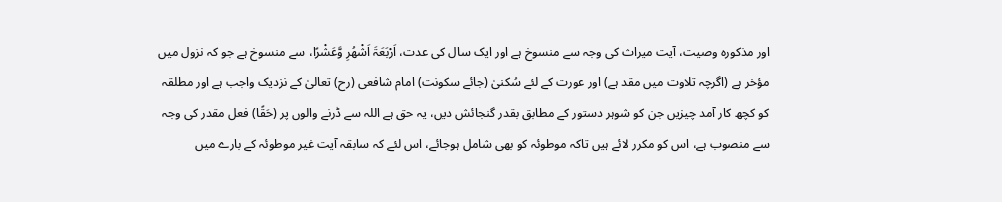اور مذکورہ وصیت، آیت میراث کی وجہ سے منسوخ ہے اور ایک سال کی عدت، اَرْبَعَۃَ اَشْھُرِ وَّعَشْرًا، سے منسوخ ہے جو کہ نزول میں مؤخر ہے (اگرچہ تلاوت میں مقد ہے) اور عورت کے لئے سُکنیٰ (جائے سکونت) امام شافعی (رح) تعالیٰ کے نزدیک واجب ہے اور مطلقہ کو کچھ کار آمد چیزیں جن کو شوہر دستور کے مطابق بقدر گنجائش دیں، یہ حق ہے اللہ سے ڈرنے والوں پر (حَقًا) فعل مقدر کی وجہ سے منصوب ہے، اس کو مکرر لائے ہیں تاکہ موطوئہ کو بھی شامل ہوجائے، اس لئے کہ سابقہ آیت غیر موطوئہ کے بارے میں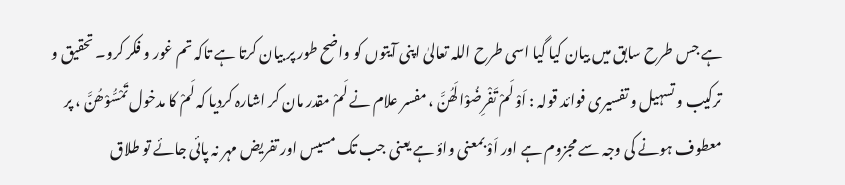ہے جس طرح سابق میں بیان کیا گیا اسی طرح اللہ تعالیٰ اپنی آیتوں کو واضح طور پر بیان کرتا ہے تاکہ تم غور و فکر کرو۔ تحقیق و ترکیب و تسہیل و تفسیری فوائد قولہ : اَوْ لَمْ تَفْرِضُوْا لَھُنَّ ، مفسر علام نے لَمْ مقدر مان کر اشارہ کردیا کہ لَمْ کا مدخول تَمْسُّوْھُنَّ ، پر معطوف ہونے کی وجہ سے مجزوم ہے اور اَوْ بمعنی واؤ ہے یعنی جب تک مسیس اور تفریض مہر نہ پائی جائے تو طلاق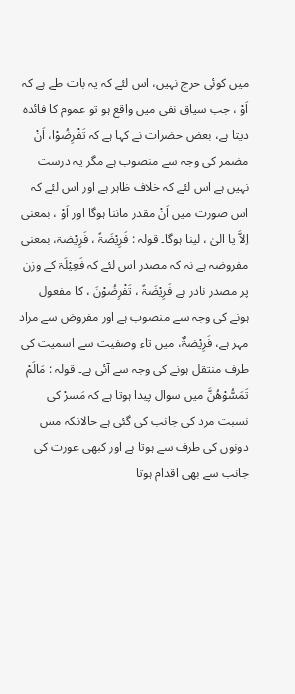میں کوئی حرج نہیں، اس لئے کہ یہ بات طے ہے کہ اَوْ ، جب سیاق نفی میں واقع ہو تو عموم کا فائدہ دیتا ہے، بعض حضرات نے کہا ہے کہ تَفْرِضُوْا، اَنْ مضمر کی وجہ سے منصوب ہے مگر یہ درست نہیں ہے اس لئے کہ خلاف ظاہر ہے اور اس لئے کہ اس صورت میں اَنْ مقدر ماننا ہوگا اور اَوْ ، بمعنی اِلاَّ یا الیٰ ، لینا ہوگا۔ قولہ : فَرِیْضَۃً ، فَرِیْضۃ، بمعنی مفروضہ ہے نہ کہ مصدر اس لئے کہ فَعِیْلَۃ کے وزن پر مصدر نادر ہے فَرِیْضَۃً ، تَفْرِضُوْنَ ، کا مفعول ہونے کی وجہ سے منصوب ہے اور مفروض سے مراد مہر ہے، فَرِیْضۃٌ، میں تاء وصفیت سے اسمیت کی طرف منتقل ہونے کی وجہ سے آئی ہے۔ قولہ : مَالَمْ تَمَسُّوْھُنَّ میں سوال پیدا ہوتا ہے کہ مَسرْ کی نسبت مرد کی جانب کی گئی ہے حالانکہ مس دونوں کی طرف سے ہوتا ہے اور کبھی عورت کی جانب سے بھی اقدام ہوتا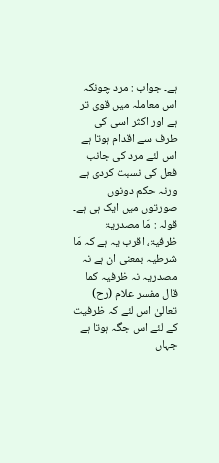ہے۔ جواب : مرد چونکہ اس معاملہ میں قوی تر ہے اور اکثر اسی کی طرف سے اقدام ہوتا ہے اس لئے مرد کی جانب فعل کی نسبت کردی ہے ورنہ حکم دونوں صورتوں میں ایک ہی ہے۔ قولہ : مَا مصدریۃ ظرفیۃ، اقرب یہ ہے کہ مَا شرطیہ بمعنی ان ہے نہ مصدریہ نہ ظرفیہ کما قال مفسر علام (رح) تعالیٰ اس لئے کہ ظرفیت کے لئے اس جگہ ہوتا ہے جہاں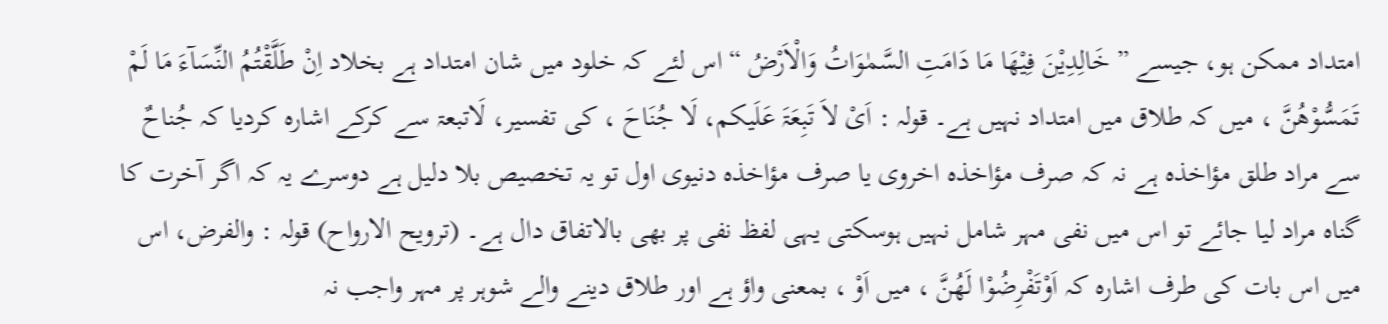امتداد ممکن ہو، جیسے ” خَالِدِیْنَ فِیْھَا مَا دَامَتِ السَّمٰوَاتُ وَالْاَرْضُ “ اس لئے کہ خلود میں شان امتداد ہے بخلاد اِنْ طَلَّقْتُمُ النِّسَآءَ مَا لَمْ تَمَسُّوْھُنَّ ، میں کہ طلاق میں امتداد نہیں ہے۔ قولہ : اَیْ لاَ تَبِعَۃَ عَلَیکم، لَا جُنَاحَ ، کی تفسیر، لَاتبعۃ سے کرکے اشارہ کردیا کہ جُناحٌ سے مراد طلق مؤاخذہ ہے نہ کہ صرف مؤاخذہ اخروی یا صرف مؤاخذہ دنیوی اول تو یہ تخصیص بلا دلیل ہے دوسرے یہ کہ اگر آخرت کا گناہ مراد لیا جائے تو اس میں نفی مہر شامل نہیں ہوسکتی یہی لفظ نفی پر بھی بالاتفاق دال ہے۔ (ترویح الارواح) قولہ : والفرض، اس میں اس بات کی طرف اشارہ کہ اَوْتَفْرِضُوْا لَھُنَّ ، میں اَوْ ، بمعنی واؤ ہے اور طلاق دینے والے شوہر پر مہر واجب نہ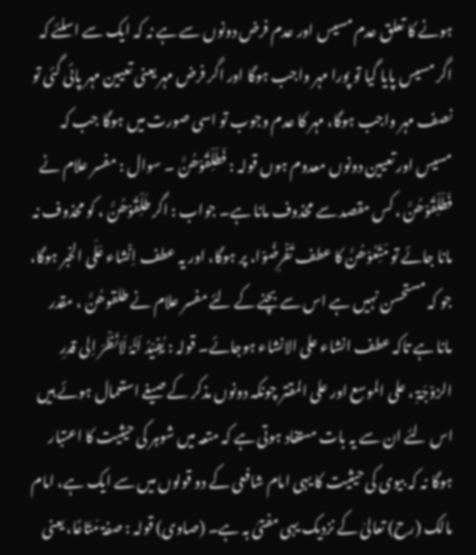ہونے کا تعلق عدم مسیس اور عدم فرض دونوں سے ہے نہ کہ ایک سے اسلئے کہ اگر مسیس پایا گیا تو پورا مہر واجب ہوگا اور اگر فرض مہر یعنی تعیین مہر پائی گئی تو نصف مہر واجب ہوگا، مہر کا عدم وجوب تو اسی صورت میں ہوگا جب کہ مسیس اور تعیین دونوں معدوم ہوں قولہ : فَطَلِّقُوْھُنَّ ۔ سوال : مفسر علام نے فَطَلِّقُوْھُنَّ ، کس مقصد سے محذوف مانا ہے۔ جواب : اگر طَلِّقُوْھُنَّ ، کو محذوف نہ مانا جائے تو مَتِّعُوْھُنَّ کا عطف تَفْرِضُوْا، پر ہوگا، اور یہ عطف اِنْشاء عَلَی الخبر ہوگا، جو کہ مستحسن نہیں ہے اس سے بچنے کے لئے مفسر علام نے طلقوھُنَّ ، مقدر مانا ہے تاکہ عطف انشاء علی الانشاء ہوجائے۔ قولہ : یُفِیْدُ اَنَّہٗ لَانَظْرَ اِلی قدرِ الزوْجَۃِ ، علی الموسع اور علی المقتر چونکہ دونوں مذکر کے صیغے استعمال ہوئے ہیں اس لئے ان سے یہ بات مستفاد ہوتی ہے کہ متعہ میں شوہر کی حیثیت کا اعتبار ہوگا نہ کہ بیوی کی حیثیت کا یہی امام شافعی کے دو قولوں میں سے ایک ہے، امام مالک (رح) تعالیٰ کے نزدیک یہی مفتیٰ بہ ہے۔ (صاوی) قولہ : صفۃ مَتَاعًا، یعنی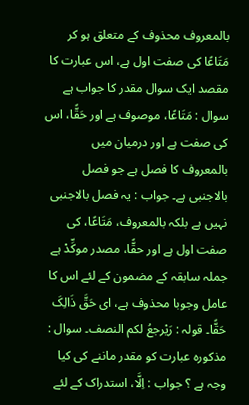بالمعروف محذوف کے متعلق ہو کر مَتَاعًا کی صفت اول ہے، اس عبارت کا مقصد ایک سوال مقدر کا جواب ہے سوال : مَتَاعًا، موصوف ہے اور حَقًّا، اس کی صفت ہے اور درمیان میں بالمعروف کا فصل ہے جو فصل بالاجنبی ہے۔ جواب : یہ فصل بالاجنبی نہیں ہے بلکہ بالمعروف، مَتَاعًا، کی صفت اول ہے اور حقًّا، مصدر موکِّدْ ہے جملہ سابقہ کے مضمون کے لئے اس کا عامل وجوبا محذوف ہے، ای حَقَّ ذَالِکَ حَقًّا۔ قولہ : رَیْرجعُ لکم النصف۔ سوال : مذکورہ عبارت کو مقدر ماننے کی کیا وجہ ہے ؟ جواب : اِلَّا، استدراک کے لئے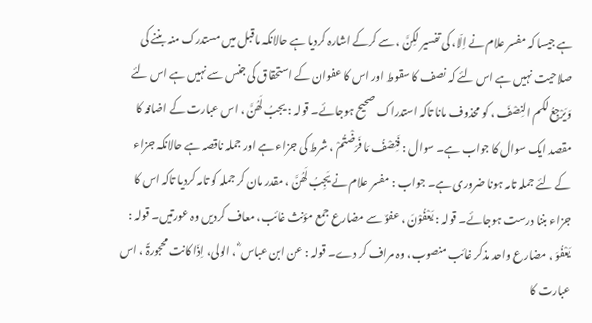ہے جیسا کہ مفسر علام نے اِلّا، کی تفسیر لکِنَّ ، سے کرکے اشارہ کردیا ہے حالانکہ ماقبل میں مستدرک منہ بننے کی صلاحیت نہیں ہے اس لئے کہ نصف کا سقوط اور اس کا عفوان کے استحقاق کی جنس سے نہیں ہے اس لئے وَیَرْجِعُ لکم النِصْفَ ، کو محذوف مانا تاکہ استدراک صحیح ہوجائے۔ قولہ : یجبُ لَھُنَّ ، اس عبارت کے اضافہ کا مقصد ایک سوال کا جواب ہے۔ سوال : فَنِصْفُ مَا فَرَضْتُمْ ، شرط کی جزاء ہے اور جملہ ناقصہ ہے حالانکہ جزاء کے لئے جملہ تامہ ہونا ضروری ہے۔ جواب : مفسر علام نے یَجِبُ لَھُنَّ ، مقدر مان کر جملہ کو تامہ کردیا تاکہ اس کا جزاء بننا درست ہوجائے۔ قولہ : یَعْفُوْنَ ، عفوٌ سے مضارع جمع مؤنث غائب، معاف کردیں وہ عورتیں۔ قولہ : یَعْفُوَ ، مضارع واحد مذکر غائب منصوب، وہ مراف کر دے۔ قولہ : عن ابن عباس ؓ ، الولی، اِذَا کانت محجورۃً ، اس عبارت کا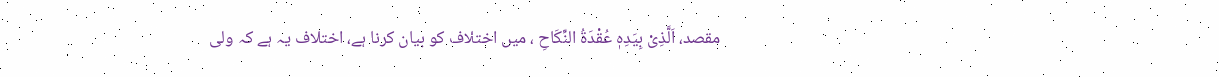مقصد، اَلَّذِیْ بِیَدِہٖ عُقْدَۃُ النِّکَاحِ ، میں اختلاف کو بیان کرنا ہے، اختلاف یہ ہے کہ ولی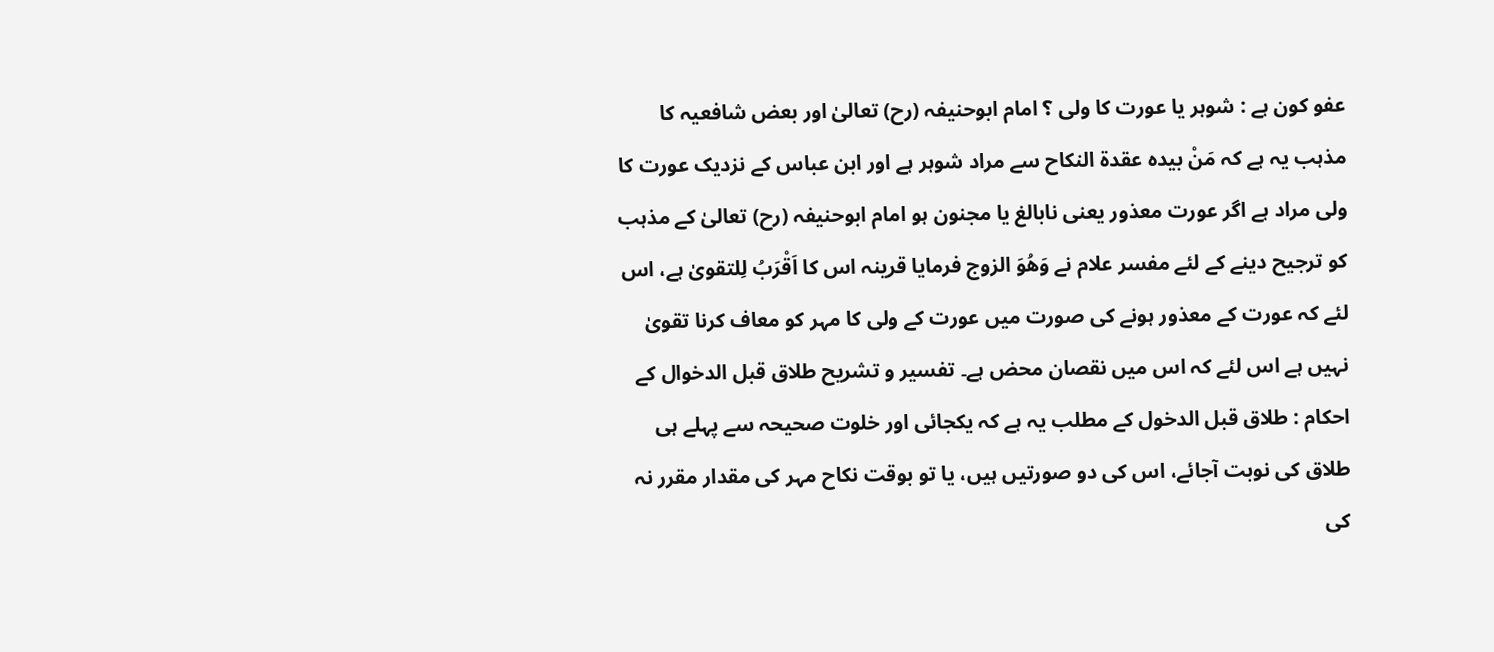عفو کون ہے : شوہر یا عورت کا ولی ؟ امام ابوحنیفہ (رح) تعالیٰ اور بعض شافعیہ کا مذہب یہ ہے کہ مَنْ بیدہ عقدۃ النکاح سے مراد شوہر ہے اور ابن عباس کے نزدیک عورت کا ولی مراد ہے اگر عورت معذور یعنی نابالغ یا مجنون ہو امام ابوحنیفہ (رح) تعالیٰ کے مذہب کو ترجیح دینے کے لئے مفسر علام نے وَھُوَ الزوج فرمایا قرینہ اس کا اَقْرَبُ لِلتقویٰ ہے، اس لئے کہ عورت کے معذور ہونے کی صورت میں عورت کے ولی کا مہر کو معاف کرنا تقویٰ نہیں ہے اس لئے کہ اس میں نقصان محض ہے۔ تفسیر و تشریح طلاق قبل الدخوال کے احکام : طلاق قبل الدخول کے مطلب یہ ہے کہ یکجائی اور خلوت صحیحہ سے پہلے ہی طلاق کی نوبت آجائے، اس کی دو صورتیں ہیں، یا تو بوقت نکاح مہر کی مقدار مقرر نہ کی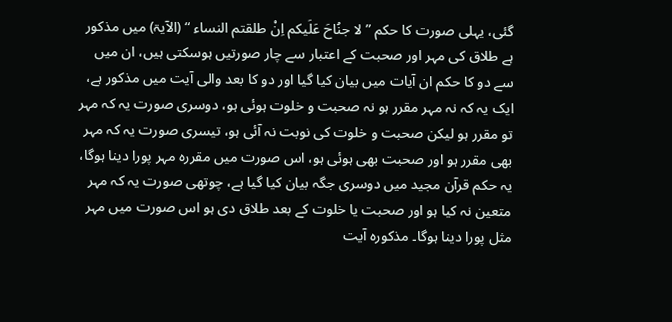گئی، یہلی صورت کا حکم ” لا جنُاحَ عَلَیکم اِنْ طلقتم النساء “ (الآیۃ) میں مذکور ہے طلاق کی مہر اور صحبت کے اعتبار سے چار صورتیں ہوسکتی ہیں، ان میں سے دو کا حکم ان آیات میں بیان کیا گیا اور دو کا بعد والی آیت میں مذکور ہے، ایک یہ کہ نہ مہر مقرر ہو نہ صحبت و خلوت ہوئی ہو، دوسری صورت یہ کہ مہر تو مقرر ہو لیکن صحبت و خلوت کی نوبت نہ آئی ہو، تیسری صورت یہ کہ مہر بھی مقرر ہو اور صحبت بھی ہوئی ہو، اس صورت میں مقررہ مہر پورا دینا ہوگا، یہ حکم قرآن مجید میں دوسری جگہ بیان کیا گیا ہے، چوتھی صورت یہ کہ مہر متعین نہ کیا ہو اور صحبت یا خلوت کے بعد طلاق دی ہو اس صورت میں مہر مثل پورا دینا ہوگا۔ مذکورہ آیت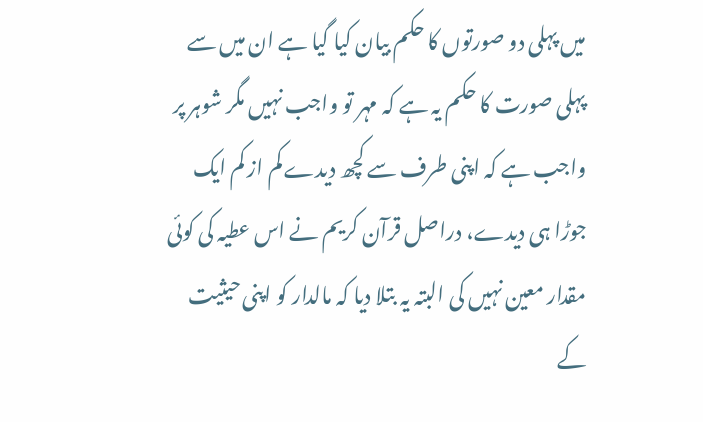میں پہلی دو صورتوں کا حکم بیان کیا گیا ہے ان میں سے پہلی صورت کا حکم یہ ہے کہ مہر تو واجب نہیں مگر شوہر پر واجب ہے کہ اپنی طرف سے کچھ دیدے کم از کم ایک جوڑا ہی دیدے، دراصل قرآن کریم نے اس عطیہ کی کوئی مقدار معین نہیں کی البتہ یہ بتلا دیا کہ مالدار کو اپنی حیثیت کے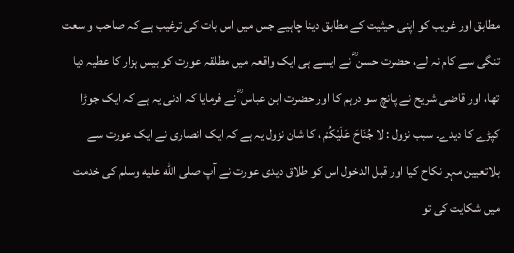مطابق اور غریب کو اپنی حیثیت کے مطابق دینا چاہیے جس میں اس بات کی ترغیب ہے کہ صاحب و سعت تنگی سے کام نہ لے، حضرت حسن ؓ نے ایسے ہی ایک واقعہ میں مطلقہ عورت کو بیس ہزار کا عطیہ دیا تھا، اور قاضی شریح نے پانچ سو درہم کا اور حضرت ابن عباس ؓ نے فرمایا کہ ادنی یہ ہے کہ ایک جوڑا کپڑے کا دیدے۔ سبب نزول : لا جُنَاحَ عَلَیْکُمْ ، کا شان نزول یہ ہے کہ ایک انصاری نے ایک عورت سے بلاتعیین مہر نکاح کیا اور قبل الدخول اس کو طلاق دیدی عورت نے آپ صلى الله عليه وسلم کی خدمت میں شکایت کی تو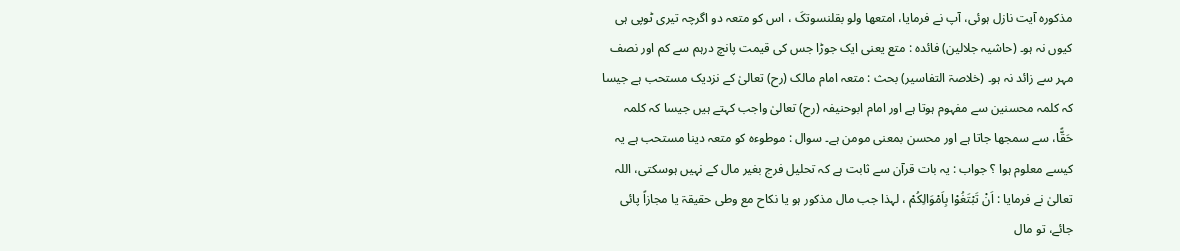مذکورہ آیت نازل ہوئی، آپ نے فرمایا، امتعھا ولو بقلنسوتکَ ، اس کو متعہ دو اگرچہ تیری ٹوپی ہی کیوں نہ ہو۔ (حاشیہ جلالین) فائدہ : متع یعنی ایک جوڑا جس کی قیمت پانچ درہم سے کم اور نصف مہر سے زائد نہ ہو۔ (خلاصۃ التفاسیر) بحث : متعہ امام مالک (رح) تعالیٰ کے نزدیک مستحب ہے جیسا کہ کلمہ محسنین سے مفہوم ہوتا ہے اور امام ابوحنیفہ (رح) تعالیٰ واجب کہتے ہیں جیسا کہ کلمہ حَقًّا، سے سمجھا جاتا ہے اور محسن بمعنی مومن ہے۔ سوال : موطوءہ کو متعہ دینا مستحب ہے یہ کیسے معلوم ہوا ؟ جواب : یہ بات قرآن سے ثابت ہے کہ تحلیل فرج بغیر مال کے نہیں ہوسکتی، اللہ تعالیٰ نے فرمایا : اَنْ تَبْتَغُوْا بِاَمْوَالِکُمْ ، لہذا جب مال مذکور ہو یا نکاح مع وطی حقیقۃ یا مجازاً پائی جائے، تو مال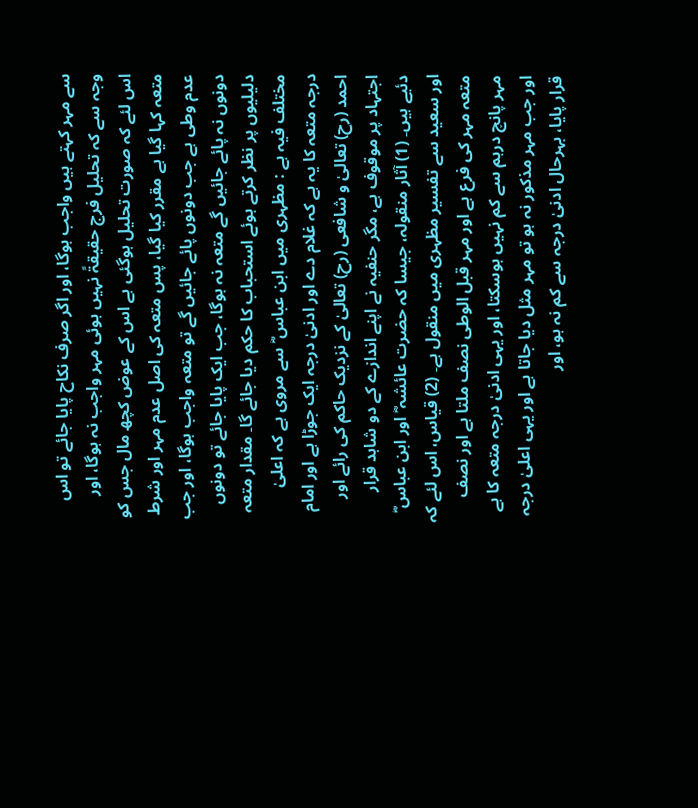سے مہر کہتے ہیں واجب ہوگا، اور اگر صرف نکاح پایا جائے تو اس وجہ سے کہ تحلیل فرج حقیقۃً نہیں ہوئی مہر واجب نہ ہوگا، اور اس لئے کہ صورت تحلیل ہوگئی ہے اس کے عوض کچھ مال جس کو متعہ کہا گیا ہے مقرر کیا گیا، پس متعہ کی اصل عدم مہر اور شرط عدم وطی ہے جب دونوں پائے جائیں گے تو متعہ واجب ہوگا، اور جب دونوں نہ پائے جائیں گے متعہ نہ ہوگا، جب ایک پایا جائے تو دونوں دلیلیوں پر نظر کرتے ہوئے استحباب کا حکم دیا جائے گا۔ مقدار متعہ مختلف فیہ ہے : مظہری میں ابن عباس ؓ سے مروی ہے کہ اعلیٰ درجہ متعہ کا یہ ہے کہ غلام دے اور ادنیٰ درجہ ایک جوڑا ہے اور امام احمد (رح) تعالیٰ و شافعی (رح) تعالیٰ کے نزدیک حاکم کی رائے اور اجتہاد پر موقوف ہے، مگر حنفیہ نے اپنے اندازے کے دو شاہد قرار دئیے ہیں۔ (1) آثار منقولہ، جیسا کہ حضرت عائشہ ؓ اور ابن عباس ؓ اور سعید سے تفسیر مظہری میں منقول ہے۔ (2) قیاس، اس لئے کہ متعہ مہر کی فرع ہے اور مہر قبل الوطی نصف ملتا ہے اور نصف مہر پانچ درہم سے کم نہیں ہوسکتا، اور یہی ادنیٰ درجہ متعہ کا ہے اور جب مہر مذکور نہ ہو تو مہر مثل دیا جاتا ہے اور یہی اعلیٰ درجہ قرار پایا، بہرحال ادنیٰ درجہ سے کم نہ ہو، اور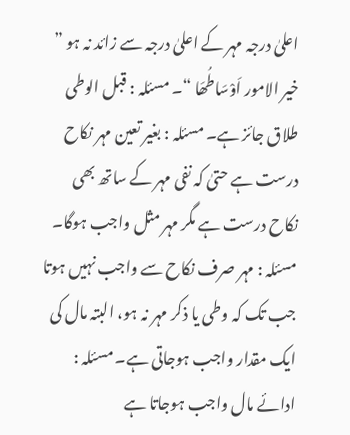اعلیٰ درجہ مہر کے اعلیٰ درجہ سے زائد نہ ہو ” خیر الامور اَوْسَاطُھَا “۔ مسئلہ : قبل الوطی طلاق جائز ہے۔ مسئلہ : بغیر تعین مہر نکاح درست ہے حتیٰ کہ نفی مہر کے ساتھ بھی نکاح درست ہے مگر مہر مثل واجب ہوگا۔ مسئلہ : مہر صرف نکاح سے واجب نہیں ہوتا جب تک کہ وطی یا ذکر مہر نہ ہو، البتہ مال کی ایک مقدار واجب ہوجاتی ہے۔ مسئلہ : ادائے مال واجب ہوجاتا ہے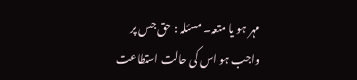مہر ہو یا متعہ۔ مسئلہ : حق جس پر واجب ہو اس کی حالت استطاعت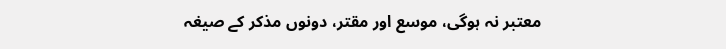معتبر نہ ہوگی، موسع اور مقتر، دونوں مذکر کے صیغہ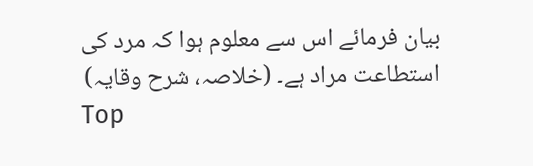بیان فرمائے اس سے معلوم ہوا کہ مرد کی استطاعت مراد ہے۔ (خلاصہ، شرح وقایہ)
Top